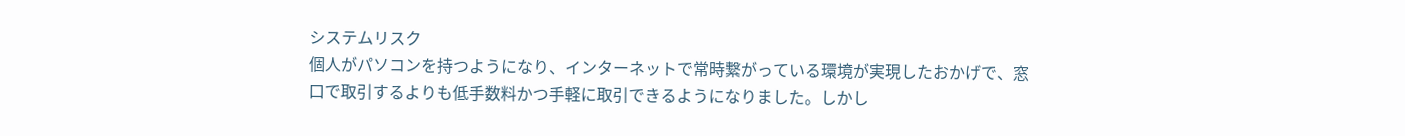システムリスク
個人がパソコンを持つようになり、インターネットで常時繋がっている環境が実現したおかげで、窓口で取引するよりも低手数料かつ手軽に取引できるようになりました。しかし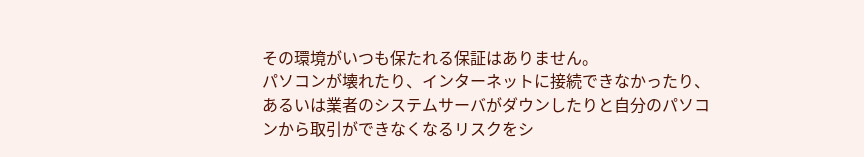その環境がいつも保たれる保証はありません。
パソコンが壊れたり、インターネットに接続できなかったり、あるいは業者のシステムサーバがダウンしたりと自分のパソコンから取引ができなくなるリスクをシ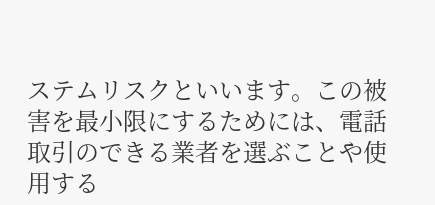ステムリスクといいます。この被害を最小限にするためには、電話取引のできる業者を選ぶことや使用する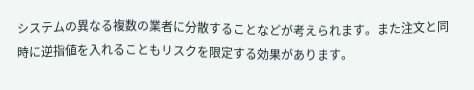システムの異なる複数の業者に分散することなどが考えられます。また注文と同時に逆指値を入れることもリスクを限定する効果があります。